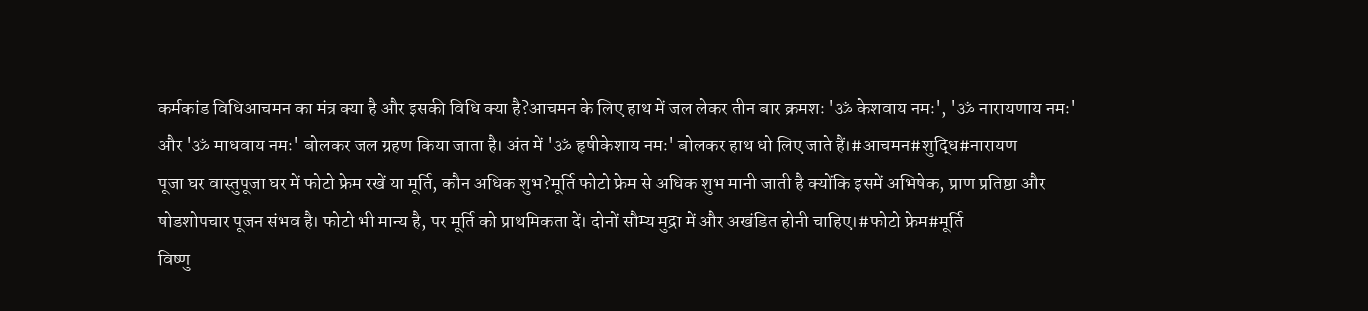कर्मकांड विधिआचमन का मंत्र क्या है और इसकी विधि क्या है?आचमन के लिए हाथ में जल लेकर तीन बार क्रमशः 'ॐ केशवाय नमः', 'ॐ नारायणाय नमः' और 'ॐ माधवाय नमः' बोलकर जल ग्रहण किया जाता है। अंत में 'ॐ हृषीकेशाय नमः' बोलकर हाथ धो लिए जाते हैं।#आचमन#शुद्धि#नारायण
पूजा घर वास्तुपूजा घर में फोटो फ्रेम रखें या मूर्ति, कौन अधिक शुभ?मूर्ति फोटो फ्रेम से अधिक शुभ मानी जाती है क्योंकि इसमें अभिषेक, प्राण प्रतिष्ठा और षोडशोपचार पूजन संभव है। फोटो भी मान्य है, पर मूर्ति को प्राथमिकता दें। दोनों सौम्य मुद्रा में और अखंडित होनी चाहिए।#फोटो फ्रेम#मूर्ति
विष्णु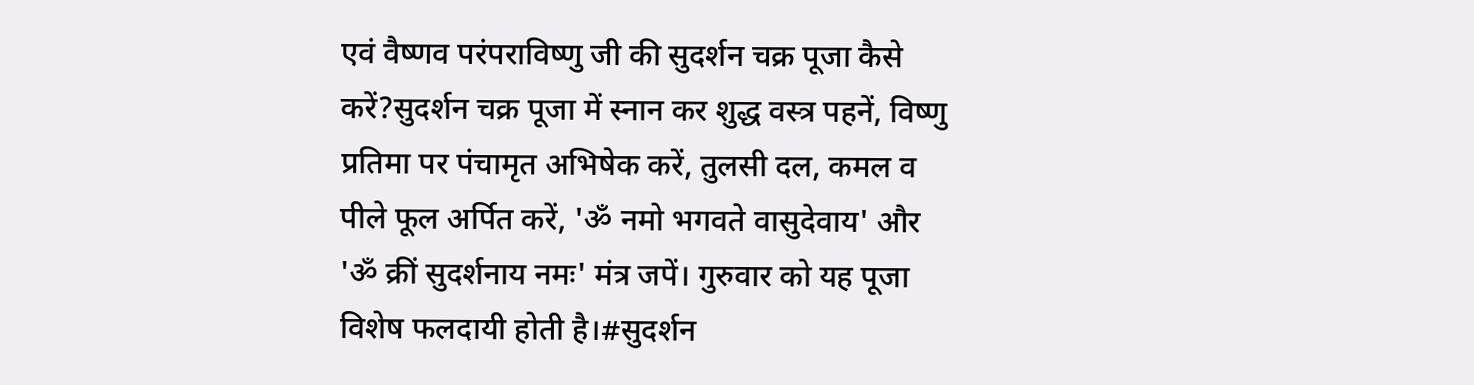एवं वैष्णव परंपराविष्णु जी की सुदर्शन चक्र पूजा कैसे करें?सुदर्शन चक्र पूजा में स्नान कर शुद्ध वस्त्र पहनें, विष्णु प्रतिमा पर पंचामृत अभिषेक करें, तुलसी दल, कमल व पीले फूल अर्पित करें, 'ॐ नमो भगवते वासुदेवाय' और 'ॐ क्रीं सुदर्शनाय नमः' मंत्र जपें। गुरुवार को यह पूजा विशेष फलदायी होती है।#सुदर्शन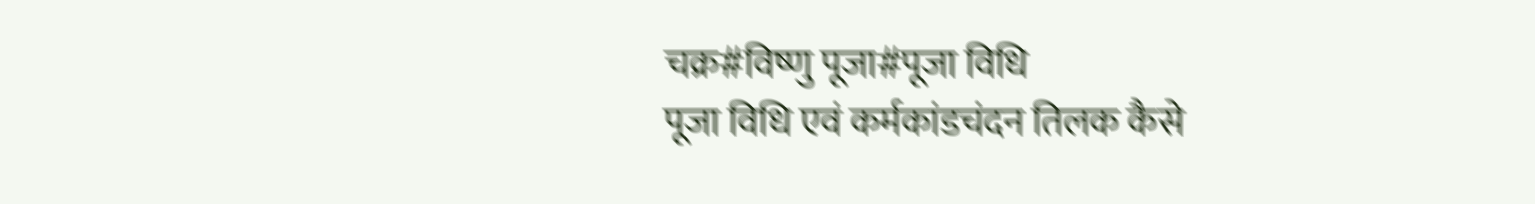चक्र#विष्णु पूजा#पूजा विधि
पूजा विधि एवं कर्मकांडचंदन तिलक कैसे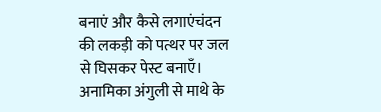बनाएं और कैसे लगाएंचंदन की लकड़ी को पत्थर पर जल से घिसकर पेस्ट बनाएँ। अनामिका अंगुली से माथे के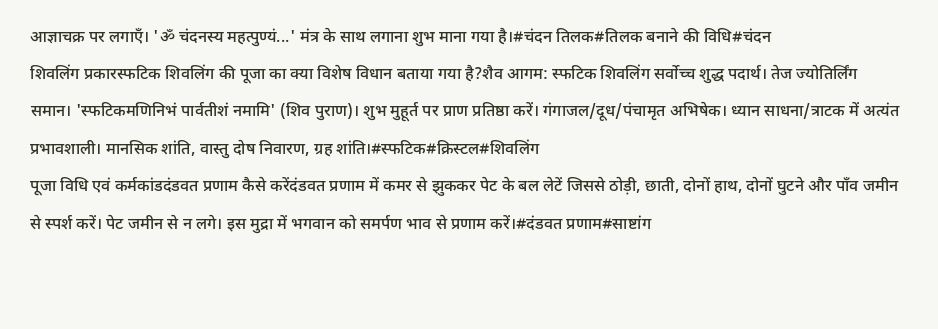आज्ञाचक्र पर लगाएँ। 'ॐ चंदनस्य महत्पुण्यं...' मंत्र के साथ लगाना शुभ माना गया है।#चंदन तिलक#तिलक बनाने की विधि#चंदन
शिवलिंग प्रकारस्फटिक शिवलिंग की पूजा का क्या विशेष विधान बताया गया है?शैव आगम: स्फटिक शिवलिंग सर्वोच्च शुद्ध पदार्थ। तेज ज्योतिर्लिंग समान। 'स्फटिकमणिनिभं पार्वतीशं नमामि' (शिव पुराण)। शुभ मुहूर्त पर प्राण प्रतिष्ठा करें। गंगाजल/दूध/पंचामृत अभिषेक। ध्यान साधना/त्राटक में अत्यंत प्रभावशाली। मानसिक शांति, वास्तु दोष निवारण, ग्रह शांति।#स्फटिक#क्रिस्टल#शिवलिंग
पूजा विधि एवं कर्मकांडदंडवत प्रणाम कैसे करेंदंडवत प्रणाम में कमर से झुककर पेट के बल लेटें जिससे ठोड़ी, छाती, दोनों हाथ, दोनों घुटने और पाँव जमीन से स्पर्श करें। पेट जमीन से न लगे। इस मुद्रा में भगवान को समर्पण भाव से प्रणाम करें।#दंडवत प्रणाम#साष्टांग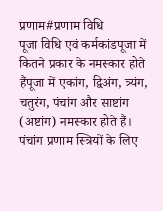प्रणाम#प्रणाम विधि
पूजा विधि एवं कर्मकांडपूजा में कितने प्रकार के नमस्कार होते हैंपूजा में एकांग, द्विअंग, त्र्यंग, चतुरंग, पंचांग और साष्टांग (अष्टांग) नमस्कार होते हैं। पंचांग प्रणाम स्त्रियों के लिए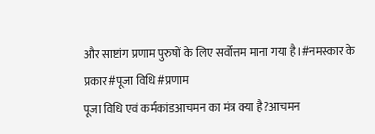और साष्टांग प्रणाम पुरुषों के लिए सर्वोत्तम माना गया है।#नमस्कार के प्रकार#पूजा विधि#प्रणाम
पूजा विधि एवं कर्मकांडआचमन का मंत्र क्या है?आचमन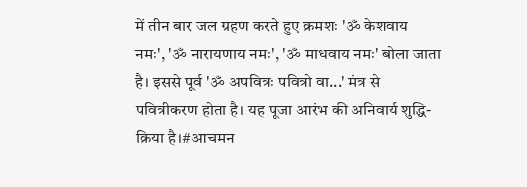में तीन बार जल ग्रहण करते हुए क्रमशः 'ॐ केशवाय नमः', 'ॐ नारायणाय नमः', 'ॐ माधवाय नमः' बोला जाता है। इससे पूर्व 'ॐ अपवित्रः पवित्रो वा...' मंत्र से पवित्रीकरण होता है। यह पूजा आरंभ की अनिवार्य शुद्धि-क्रिया है।#आचमन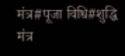मंत्र#पूजा विधि#शुद्धि मंत्र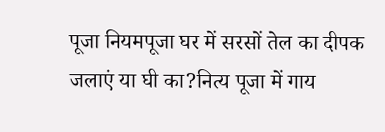पूजा नियमपूजा घर में सरसों तेल का दीपक जलाएं या घी का?नित्य पूजा में गाय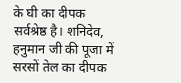के घी का दीपक सर्वश्रेष्ठ है। शनिदेव, हनुमान जी की पूजा में सरसों तेल का दीपक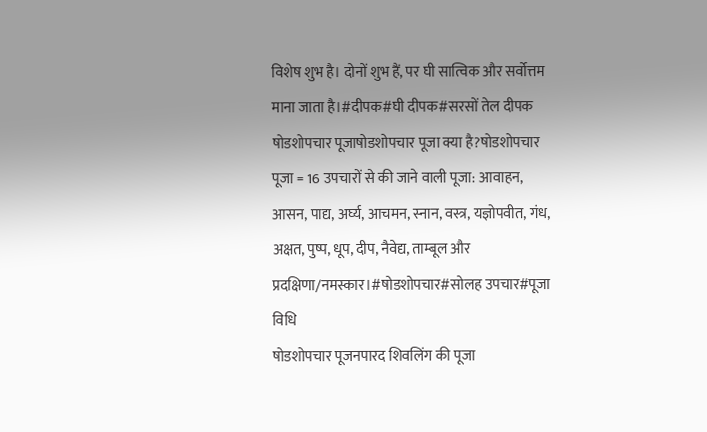विशेष शुभ है। दोनों शुभ हैं, पर घी सात्विक और सर्वोत्तम माना जाता है।#दीपक#घी दीपक#सरसों तेल दीपक
षोडशोपचार पूजाषोडशोपचार पूजा क्या है?षोडशोपचार पूजा = 16 उपचारों से की जाने वाली पूजा: आवाहन, आसन, पाद्य, अर्घ्य, आचमन, स्नान, वस्त्र, यज्ञोपवीत, गंध, अक्षत, पुष्प, धूप, दीप, नैवेद्य, ताम्बूल और प्रदक्षिणा/नमस्कार।#षोडशोपचार#सोलह उपचार#पूजा विधि
षोडशोपचार पूजनपारद शिवलिंग की पूजा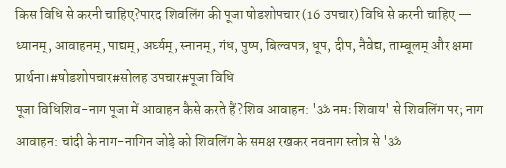किस विधि से करनी चाहिए?पारद शिवलिंग की पूजा षोडशोपचार (16 उपचार) विधि से करनी चाहिए — ध्यानम्, आवाहनम्, पाद्यम्, अर्घ्यम्, स्नानम्, गंध, पुष्प, बिल्वपत्र, धूप, दीप, नैवेद्य, ताम्बूलम् और क्षमा प्रार्थना।#षोडशोपचार#सोलह उपचार#पूजा विधि
पूजा विधिशिव-नाग पूजा में आवाहन कैसे करते हैं?शिव आवाहन: 'ॐ नमः शिवाय' से शिवलिंग पर; नाग आवाहन: चांदी के नाग-नागिन जोड़े को शिवलिंग के समक्ष रखकर नवनाग स्तोत्र से 'ॐ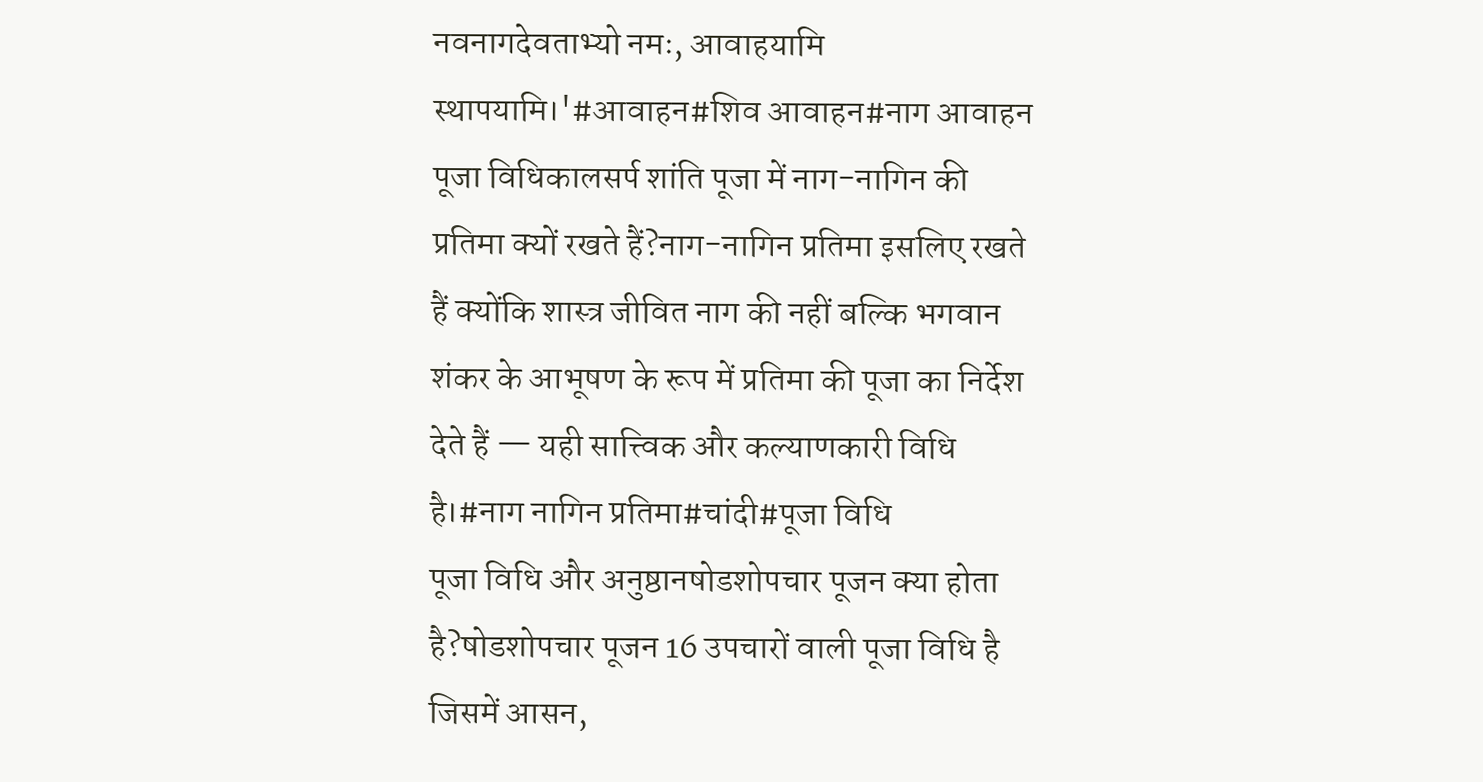नवनागदेवताभ्यो नमः, आवाहयामि स्थापयामि।'#आवाहन#शिव आवाहन#नाग आवाहन
पूजा विधिकालसर्प शांति पूजा में नाग-नागिन की प्रतिमा क्यों रखते हैं?नाग-नागिन प्रतिमा इसलिए रखते हैं क्योंकि शास्त्र जीवित नाग की नहीं बल्कि भगवान शंकर के आभूषण के रूप में प्रतिमा की पूजा का निर्देश देते हैं — यही सात्त्विक और कल्याणकारी विधि है।#नाग नागिन प्रतिमा#चांदी#पूजा विधि
पूजा विधि और अनुष्ठानषोडशोपचार पूजन क्या होता है?षोडशोपचार पूजन 16 उपचारों वाली पूजा विधि है जिसमें आसन,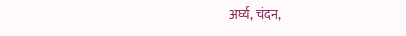अर्घ्य, चंदन,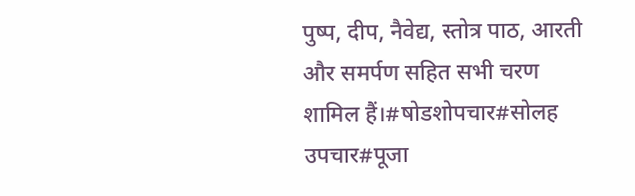पुष्प, दीप, नैवेद्य, स्तोत्र पाठ, आरती और समर्पण सहित सभी चरण शामिल हैं।#षोडशोपचार#सोलह उपचार#पूजा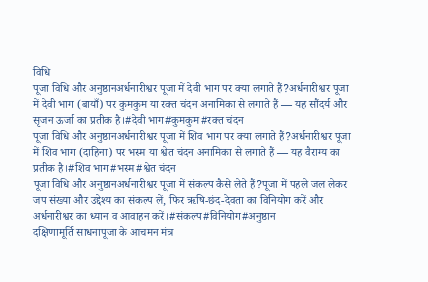विधि
पूजा विधि और अनुष्ठानअर्धनारीश्वर पूजा में देवी भाग पर क्या लगाते हैं?अर्धनारीश्वर पूजा में देवी भाग (बायाँ) पर कुमकुम या रक्त चंदन अनामिका से लगाते हैं — यह सौंदर्य और सृजन ऊर्जा का प्रतीक है।#देवी भाग#कुमकुम#रक्त चंदन
पूजा विधि और अनुष्ठानअर्धनारीश्वर पूजा में शिव भाग पर क्या लगाते हैं?अर्धनारीश्वर पूजा में शिव भाग (दाहिना) पर भस्म या श्वेत चंदन अनामिका से लगाते हैं — यह वैराग्य का प्रतीक है।#शिव भाग#भस्म#श्वेत चंदन
पूजा विधि और अनुष्ठानअर्धनारीश्वर पूजा में संकल्प कैसे लेते हैं?पूजा में पहले जल लेकर जप संख्या और उद्देश्य का संकल्प लें, फिर ऋषि-छंद-देवता का विनियोग करें और अर्धनारीश्वर का ध्यान व आवाहन करें।#संकल्प#विनियोग#अनुष्ठान
दक्षिणामूर्ति साधनापूजा के आचमन मंत्र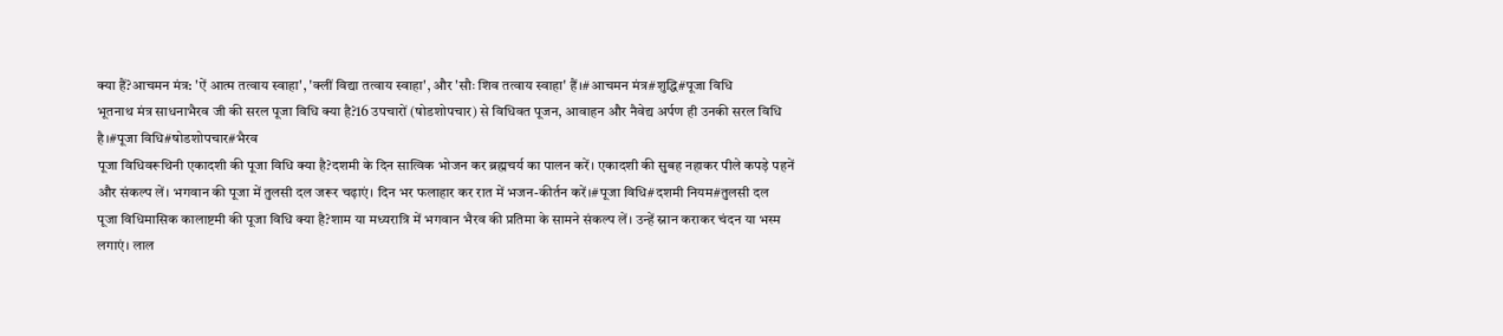क्या हैं?आचमन मंत्र: 'ऐं आत्म तत्वाय स्वाहा', 'क्लीं विद्या तत्वाय स्वाहा', और 'सौः शिव तत्वाय स्वाहा' हैं।#आचमन मंत्र#शुद्धि#पूजा विधि
भूतनाथ मंत्र साधनाभैरव जी की सरल पूजा विधि क्या है?16 उपचारों (षोडशोपचार) से विधिवत पूजन, आवाहन और नैवेद्य अर्पण ही उनकी सरल विधि है।#पूजा विधि#षोडशोपचार#भैरव
पूजा विधिवरूथिनी एकादशी की पूजा विधि क्या है?दशमी के दिन सात्विक भोजन कर ब्रह्मचर्य का पालन करें। एकादशी की सुबह नहाकर पीले कपड़े पहनें और संकल्प लें। भगवान की पूजा में तुलसी दल जरूर चढ़ाएं। दिन भर फलाहार कर रात में भजन-कीर्तन करें।#पूजा विधि#दशमी नियम#तुलसी दल
पूजा विधिमासिक कालाष्टमी की पूजा विधि क्या है?शाम या मध्यरात्रि में भगवान भैरव की प्रतिमा के सामने संकल्प लें। उन्हें स्नान कराकर चंदन या भस्म लगाएं। लाल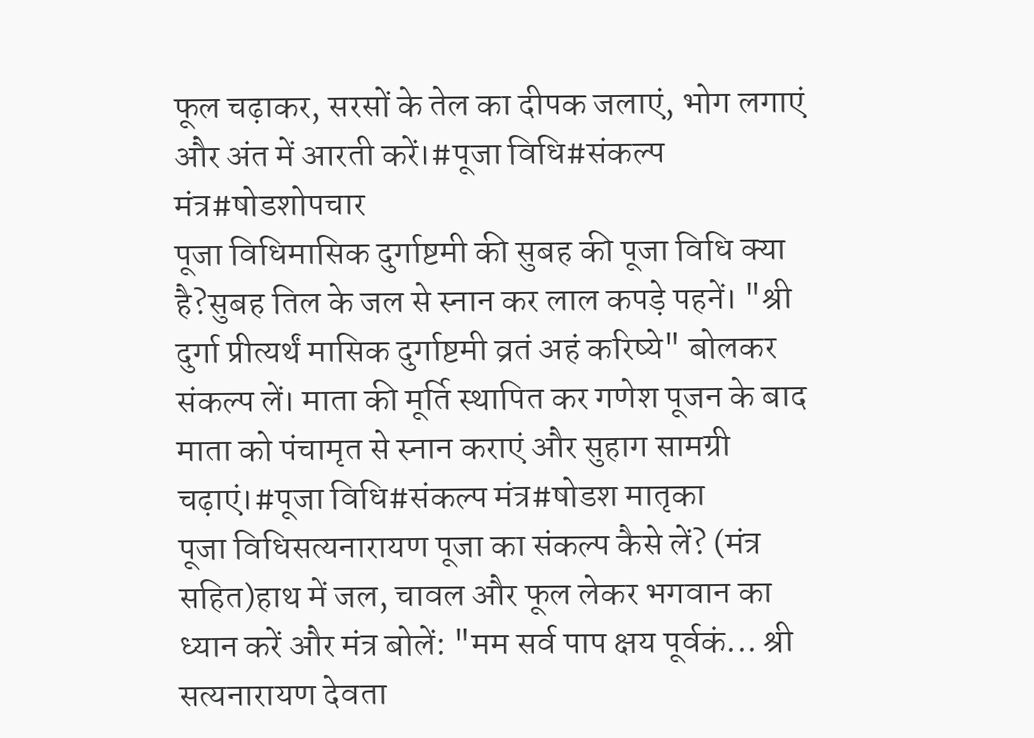फूल चढ़ाकर, सरसों के तेल का दीपक जलाएं, भोग लगाएं और अंत में आरती करें।#पूजा विधि#संकल्प मंत्र#षोडशोपचार
पूजा विधिमासिक दुर्गाष्टमी की सुबह की पूजा विधि क्या है?सुबह तिल के जल से स्नान कर लाल कपड़े पहनें। "श्री दुर्गा प्रीत्यर्थं मासिक दुर्गाष्टमी व्रतं अहं करिष्ये" बोलकर संकल्प लें। माता की मूर्ति स्थापित कर गणेश पूजन के बाद माता को पंचामृत से स्नान कराएं और सुहाग सामग्री चढ़ाएं।#पूजा विधि#संकल्प मंत्र#षोडश मातृका
पूजा विधिसत्यनारायण पूजा का संकल्प कैसे लें? (मंत्र सहित)हाथ में जल, चावल और फूल लेकर भगवान का ध्यान करें और मंत्र बोलें: "मम सर्व पाप क्षय पूर्वकं... श्री सत्यनारायण देवता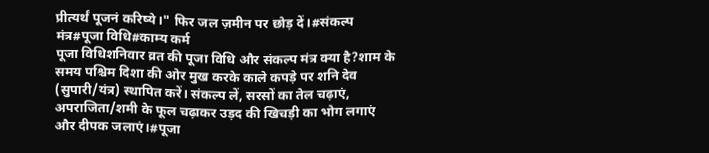प्रीत्यर्थं पूजनं करिष्ये।" फिर जल ज़मीन पर छोड़ दें।#संकल्प मंत्र#पूजा विधि#काम्य कर्म
पूजा विधिशनिवार व्रत की पूजा विधि और संकल्प मंत्र क्या है?शाम के समय पश्चिम दिशा की ओर मुख करके काले कपड़े पर शनि देव (सुपारी/यंत्र) स्थापित करें। संकल्प लें, सरसों का तेल चढ़ाएं, अपराजिता/शमी के फूल चढ़ाकर उड़द की खिचड़ी का भोग लगाएं और दीपक जलाएं।#पूजा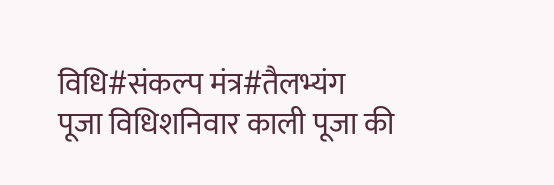विधि#संकल्प मंत्र#तैलभ्यंग
पूजा विधिशनिवार काली पूजा की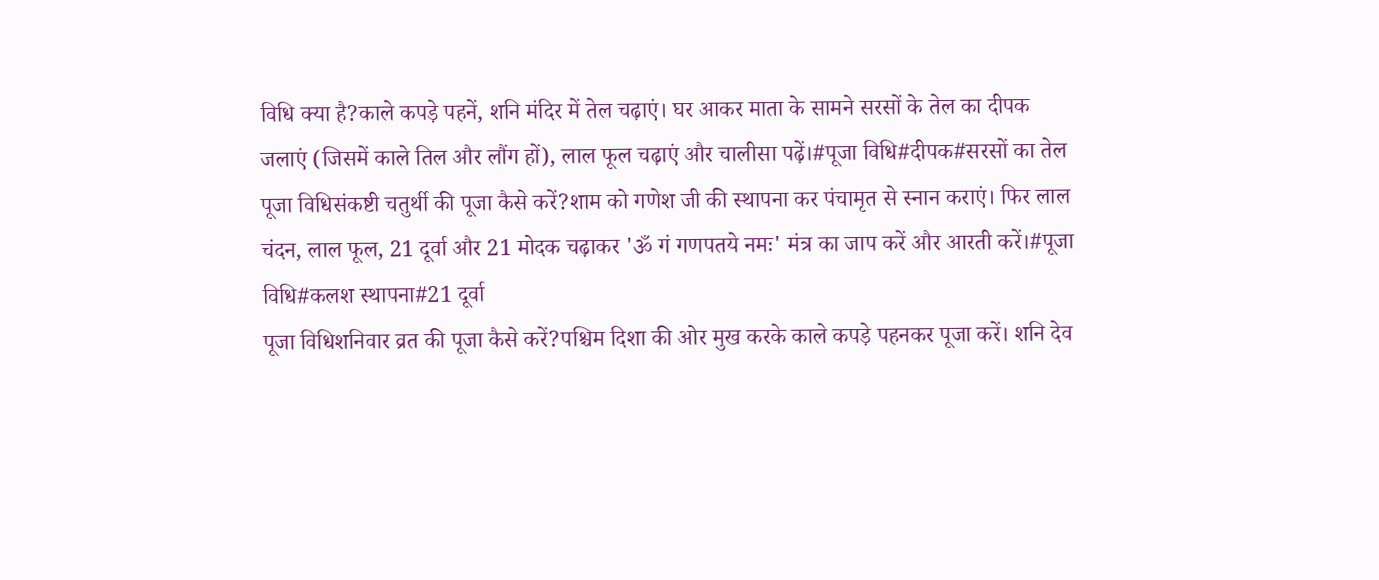विधि क्या है?काले कपड़े पहनें, शनि मंदिर में तेल चढ़ाएं। घर आकर माता के सामने सरसों के तेल का दीपक जलाएं (जिसमें काले तिल और लौंग हों), लाल फूल चढ़ाएं और चालीसा पढ़ें।#पूजा विधि#दीपक#सरसों का तेल
पूजा विधिसंकष्टी चतुर्थी की पूजा कैसे करें?शाम को गणेश जी की स्थापना कर पंचामृत से स्नान कराएं। फिर लाल चंदन, लाल फूल, 21 दूर्वा और 21 मोदक चढ़ाकर 'ॐ गं गणपतये नमः' मंत्र का जाप करें और आरती करें।#पूजा विधि#कलश स्थापना#21 दूर्वा
पूजा विधिशनिवार व्रत की पूजा कैसे करें?पश्चिम दिशा की ओर मुख करके काले कपड़े पहनकर पूजा करें। शनि देव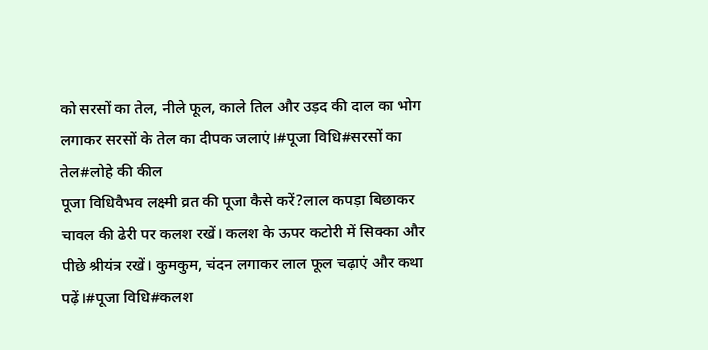को सरसों का तेल, नीले फूल, काले तिल और उड़द की दाल का भोग लगाकर सरसों के तेल का दीपक जलाएं।#पूजा विधि#सरसों का तेल#लोहे की कील
पूजा विधिवैभव लक्ष्मी व्रत की पूजा कैसे करें?लाल कपड़ा बिछाकर चावल की ढेरी पर कलश रखें। कलश के ऊपर कटोरी में सिक्का और पीछे श्रीयंत्र रखें। कुमकुम, चंदन लगाकर लाल फूल चढ़ाएं और कथा पढ़ें।#पूजा विधि#कलश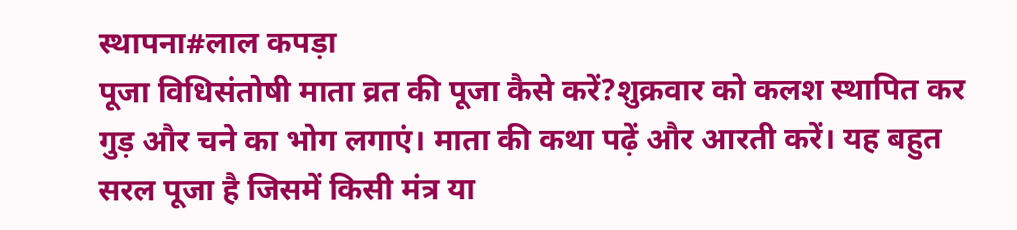स्थापना#लाल कपड़ा
पूजा विधिसंतोषी माता व्रत की पूजा कैसे करें?शुक्रवार को कलश स्थापित कर गुड़ और चने का भोग लगाएं। माता की कथा पढ़ें और आरती करें। यह बहुत सरल पूजा है जिसमें किसी मंत्र या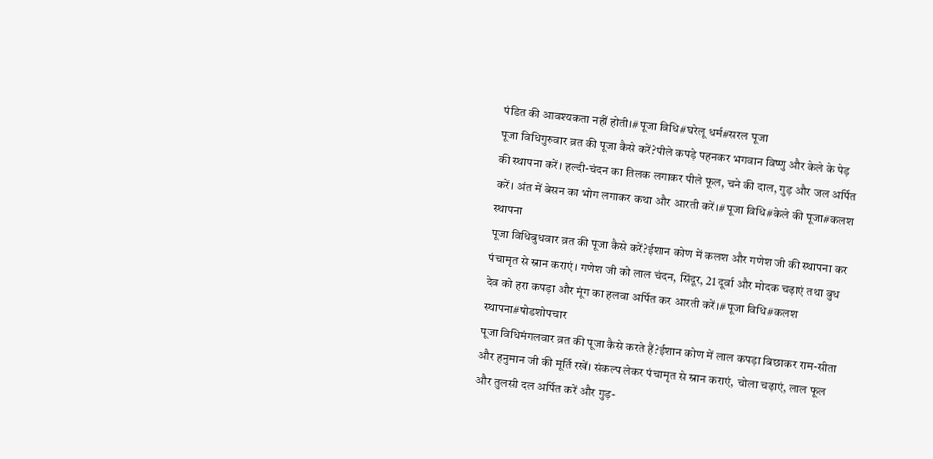पंडित की आवश्यकता नहीं होती।#पूजा विधि#घरेलू धर्म#सरल पूजा
पूजा विधिगुरुवार व्रत की पूजा कैसे करें?पीले कपड़े पहनकर भगवान विष्णु और केले के पेड़ की स्थापना करें। हल्दी-चंदन का तिलक लगाकर पीले फूल, चने की दाल, गुड़ और जल अर्पित करें। अंत में बेसन का भोग लगाकर कथा और आरती करें।#पूजा विधि#केले की पूजा#कलश स्थापना
पूजा विधिबुधवार व्रत की पूजा कैसे करें?ईशान कोण में कलश और गणेश जी की स्थापना कर पंचामृत से स्नान कराएं। गणेश जी को लाल चंदन, सिंदूर, 21 दूर्वा और मोदक चढ़ाएं तथा बुध देव को हरा कपड़ा और मूंग का हलवा अर्पित कर आरती करें।#पूजा विधि#कलश स्थापना#षोडशोपचार
पूजा विधिमंगलवार व्रत की पूजा कैसे करते हैं?ईशान कोण में लाल कपड़ा बिछाकर राम-सीता और हनुमान जी की मूर्ति रखें। संकल्प लेकर पंचामृत से स्नान कराएं, चोला चढ़ाएं, लाल फूल और तुलसी दल अर्पित करें और गुड़-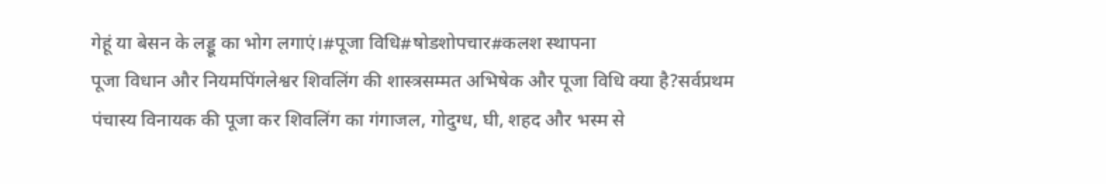गेहूं या बेसन के लड्डू का भोग लगाएं।#पूजा विधि#षोडशोपचार#कलश स्थापना
पूजा विधान और नियमपिंगलेश्वर शिवलिंग की शास्त्रसम्मत अभिषेक और पूजा विधि क्या है?सर्वप्रथम पंचास्य विनायक की पूजा कर शिवलिंग का गंगाजल, गोदुग्ध, घी, शहद और भस्म से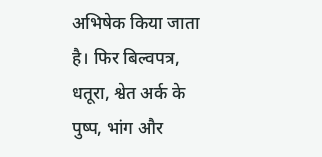अभिषेक किया जाता है। फिर बिल्वपत्र, धतूरा, श्वेत अर्क के पुष्प, भांग और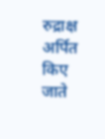रुद्राक्ष अर्पित किए जाते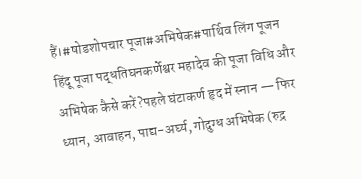हैं।#षोडशोपचार पूजा#अभिषेक#पार्थिव लिंग पूजन
हिंदू पूजा पद्धतिघनकर्णेश्वर महादेव की पूजा विधि और अभिषेक कैसे करें?पहले घंटाकर्ण हृद में स्नान — फिर ध्यान, आवाहन, पाद्य-अर्घ्य, गोदुग्ध अभिषेक (रुद्र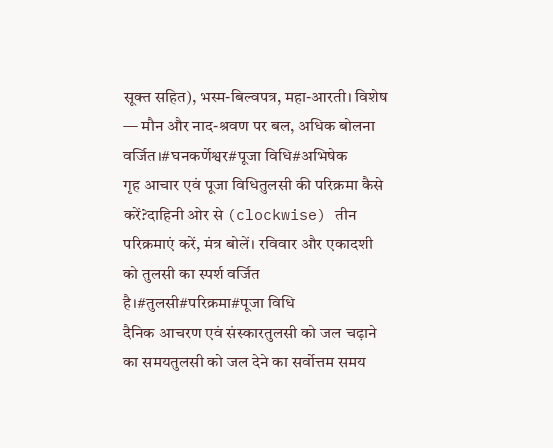सूक्त सहित), भस्म-बिल्वपत्र, महा-आरती। विशेष — मौन और नाद-श्रवण पर बल, अधिक बोलना वर्जित।#घनकर्णेश्वर#पूजा विधि#अभिषेक
गृह आचार एवं पूजा विधितुलसी की परिक्रमा कैसे करें?दाहिनी ओर से (clockwise) तीन परिक्रमाएं करें, मंत्र बोलें। रविवार और एकादशी को तुलसी का स्पर्श वर्जित है।#तुलसी#परिक्रमा#पूजा विधि
दैनिक आचरण एवं संस्कारतुलसी को जल चढ़ाने का समयतुलसी को जल देने का सर्वोत्तम समय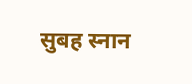सुबह स्नान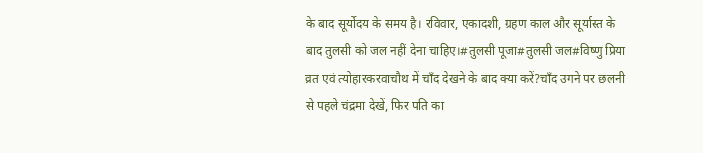के बाद सूर्योदय के समय है। रविवार, एकादशी, ग्रहण काल और सूर्यास्त के बाद तुलसी को जल नहीं देना चाहिए।#तुलसी पूजा#तुलसी जल#विष्णु प्रिया
व्रत एवं त्योहारकरवाचौथ में चाँद देखने के बाद क्या करें?चाँद उगने पर छलनी से पहले चंद्रमा देखें, फिर पति का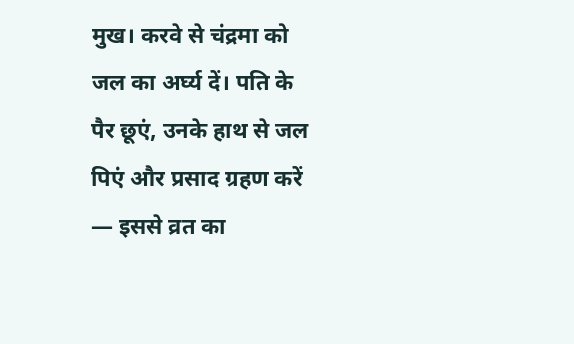मुख। करवे से चंद्रमा को जल का अर्घ्य दें। पति के पैर छूएं, उनके हाथ से जल पिएं और प्रसाद ग्रहण करें — इससे व्रत का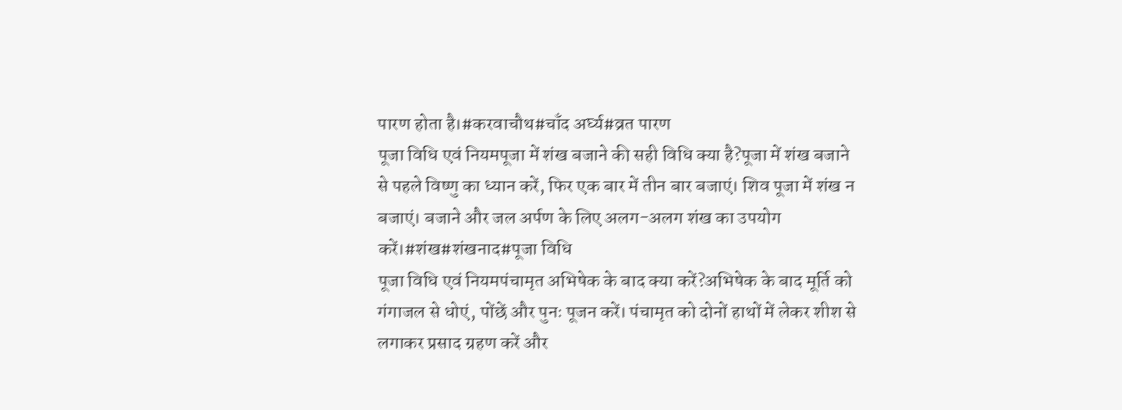पारण होता है।#करवाचौथ#चाँद अर्घ्य#व्रत पारण
पूजा विधि एवं नियमपूजा में शंख बजाने की सही विधि क्या है?पूजा में शंख बजाने से पहले विष्णु का ध्यान करें, फिर एक बार में तीन बार बजाएं। शिव पूजा में शंख न बजाएं। बजाने और जल अर्पण के लिए अलग-अलग शंख का उपयोग करें।#शंख#शंखनाद#पूजा विधि
पूजा विधि एवं नियमपंचामृत अभिषेक के बाद क्या करें?अभिषेक के बाद मूर्ति को गंगाजल से धोएं, पोंछें और पुनः पूजन करें। पंचामृत को दोनों हाथों में लेकर शीश से लगाकर प्रसाद ग्रहण करें और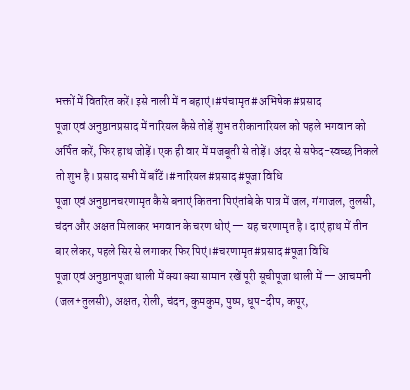भक्तों में वितरित करें। इसे नाली में न बहाएं।#पंचामृत#अभिषेक#प्रसाद
पूजा एवं अनुष्ठानप्रसाद में नारियल कैसे तोड़ें शुभ तरीकानारियल को पहले भगवान को अर्पित करें, फिर हाथ जोड़ें। एक ही वार में मजबूती से तोड़ें। अंदर से सफेद-स्वच्छ निकले तो शुभ है। प्रसाद सभी में बाँटें।#नारियल#प्रसाद#पूजा विधि
पूजा एवं अनुष्ठानचरणामृत कैसे बनाएं कितना पिएंतांबे के पात्र में जल, गंगाजल, तुलसी, चंदन और अक्षत मिलाकर भगवान के चरण धोएं — यह चरणामृत है। दाएं हाथ में तीन बार लेकर, पहले सिर से लगाकर फिर पिएं।#चरणामृत#प्रसाद#पूजा विधि
पूजा एवं अनुष्ठानपूजा थाली में क्या क्या सामान रखें पूरी सूचीपूजा थाली में — आचमनी (जल+तुलसी), अक्षत, रोली, चंदन, कुमकुम, पुष्प, धूप-दीप, कपूर,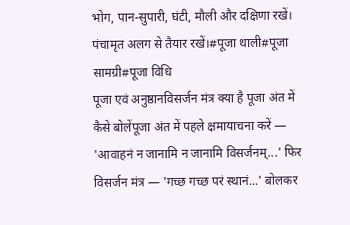भोग, पान-सुपारी, घंटी, मौली और दक्षिणा रखें। पंचामृत अलग से तैयार रखें।#पूजा थाली#पूजा सामग्री#पूजा विधि
पूजा एवं अनुष्ठानविसर्जन मंत्र क्या है पूजा अंत में कैसे बोलेंपूजा अंत में पहले क्षमायाचना करें — 'आवाहनं न जानामि न जानामि विसर्जनम्...' फिर विसर्जन मंत्र — 'गच्छ गच्छ परं स्थानं...' बोलकर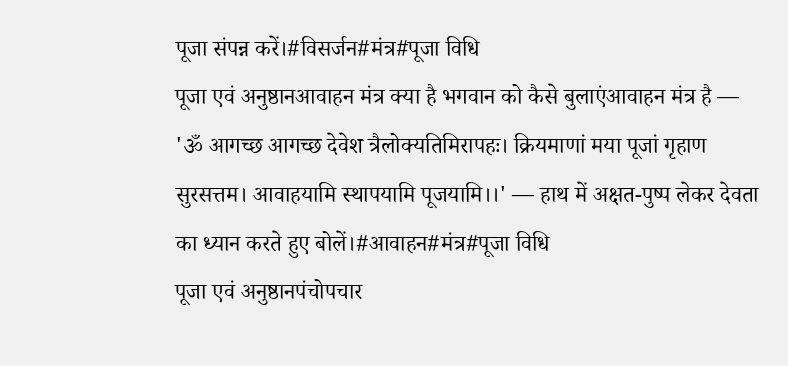पूजा संपन्न करें।#विसर्जन#मंत्र#पूजा विधि
पूजा एवं अनुष्ठानआवाहन मंत्र क्या है भगवान को कैसे बुलाएंआवाहन मंत्र है — 'ॐ आगच्छ आगच्छ देवेश त्रैलोक्यतिमिरापहः। क्रियमाणां मया पूजां गृहाण सुरसत्तम। आवाहयामि स्थापयामि पूजयामि।।' — हाथ में अक्षत-पुष्प लेकर देवता का ध्यान करते हुए बोलें।#आवाहन#मंत्र#पूजा विधि
पूजा एवं अनुष्ठानपंचोपचार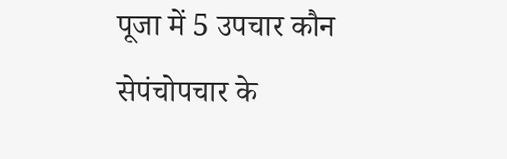पूजा में 5 उपचार कौन सेपंचोपचार के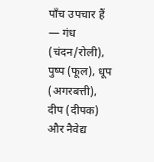पाँच उपचार हैं — गंध (चंदन/रोली), पुष्प (फूल), धूप (अगरबत्ती), दीप (दीपक) और नैवेद्य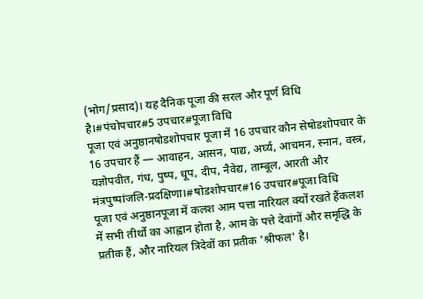(भोग/प्रसाद)। यह दैनिक पूजा की सरल और पूर्ण विधि है।#पंचोपचार#5 उपचार#पूजा विधि
पूजा एवं अनुष्ठानषोडशोपचार पूजा में 16 उपचार कौन सेषोडशोपचार के 16 उपचार हैं — आवाहन, आसन, पाद्य, अर्घ्य, आचमन, स्नान, वस्त्र, यज्ञोपवीत, गंध, पुष्प, धूप, दीप, नैवेद्य, ताम्बूल, आरती और मंत्रपुष्पांजलि-प्रदक्षिणा।#षोडशोपचार#16 उपचार#पूजा विधि
पूजा एवं अनुष्ठानपूजा में कलश आम पत्ता नारियल क्यों रखते हैंकलश में सभी तीर्थों का आह्वान होता है, आम के पत्ते देवांगों और समृद्धि के प्रतीक हैं, और नारियल त्रिदेवों का प्रतीक 'श्रीफल' है।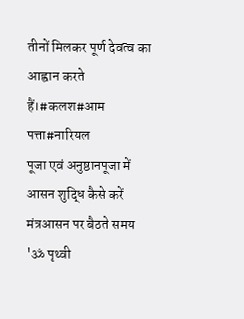तीनों मिलकर पूर्ण देवत्व का आह्वान करते हैं।#कलश#आम पत्ता#नारियल
पूजा एवं अनुष्ठानपूजा में आसन शुद्धि कैसे करें मंत्रआसन पर बैठते समय 'ॐ पृथ्वी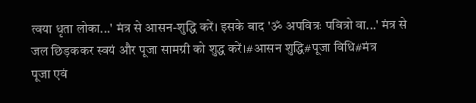त्वया धृता लोका...' मंत्र से आसन-शुद्धि करें। इसके बाद 'ॐ अपवित्रः पवित्रो वा...' मंत्र से जल छिड़ककर स्वयं और पूजा सामग्री को शुद्ध करें।#आसन शुद्धि#पूजा विधि#मंत्र
पूजा एवं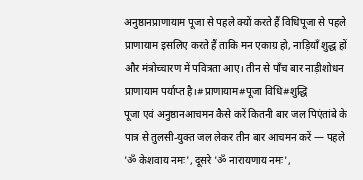अनुष्ठानप्राणायाम पूजा से पहले क्यों करते हैं विधिपूजा से पहले प्राणायाम इसलिए करते हैं ताकि मन एकाग्र हो, नाड़ियाँ शुद्ध हों और मंत्रोच्चारण में पवित्रता आए। तीन से पाँच बार नाड़ीशोधन प्राणायाम पर्याप्त है।#प्राणायाम#पूजा विधि#शुद्धि
पूजा एवं अनुष्ठानआचमन कैसे करें कितनी बार जल पिएंतांबे के पात्र से तुलसी-युक्त जल लेकर तीन बार आचमन करें — पहले 'ॐ केशवाय नमः', दूसरे 'ॐ नारायणाय नमः',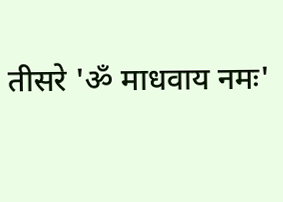तीसरे 'ॐ माधवाय नमः'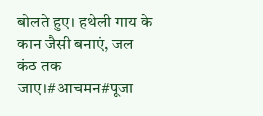बोलते हुए। हथेली गाय के कान जैसी बनाएं, जल कंठ तक जाए।#आचमन#पूजा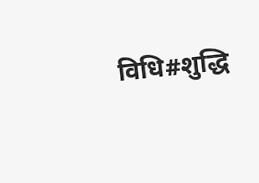विधि#शुद्धि